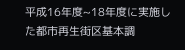平成16年度~18年度に実施した都市再生街区基本調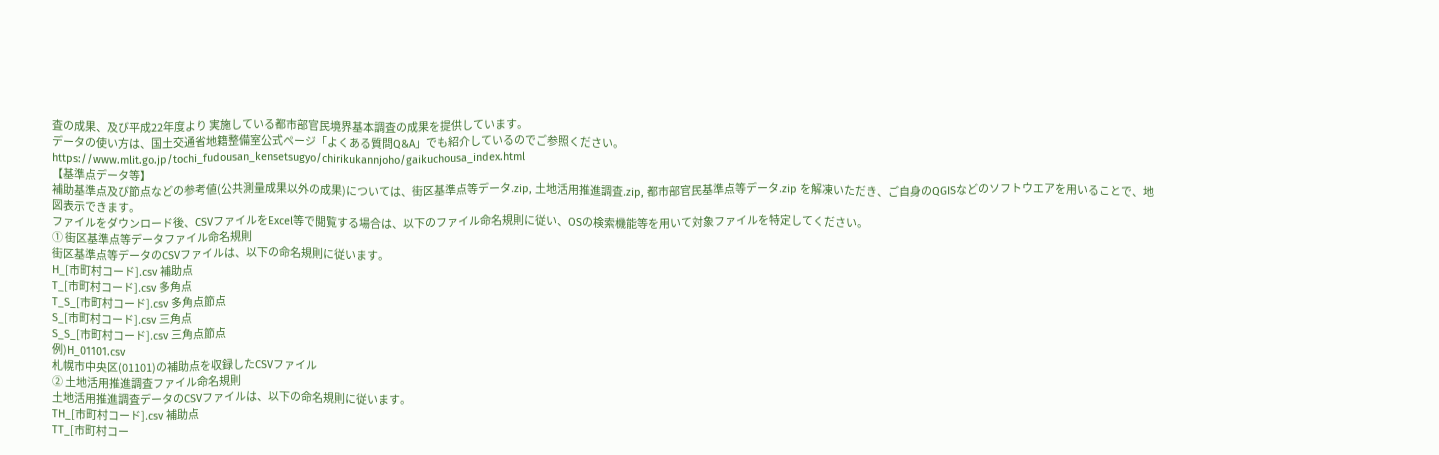査の成果、及び平成22年度より 実施している都市部官民境界基本調査の成果を提供しています。
データの使い方は、国土交通省地籍整備室公式ページ「よくある質問Q&A」でも紹介しているのでご参照ください。
https://www.mlit.go.jp/tochi_fudousan_kensetsugyo/chirikukannjoho/gaikuchousa_index.html
【基準点データ等】
補助基準点及び節点などの参考値(公共測量成果以外の成果)については、街区基準点等データ.zip, 土地活用推進調査.zip, 都市部官民基準点等データ.zip を解凍いただき、ご自身のQGISなどのソフトウエアを用いることで、地図表示できます。
ファイルをダウンロード後、CSVファイルをExcel等で閲覧する場合は、以下のファイル命名規則に従い、OSの検索機能等を用いて対象ファイルを特定してください。
① 街区基準点等データファイル命名規則
街区基準点等データのCSVファイルは、以下の命名規則に従います。
H_[市町村コード].csv 補助点
T_[市町村コード].csv 多角点
T_S_[市町村コード].csv 多角点節点
S_[市町村コード].csv 三角点
S_S_[市町村コード].csv 三角点節点
例)H_01101.csv
札幌市中央区(01101)の補助点を収録したCSVファイル
② 土地活用推進調査ファイル命名規則
土地活用推進調査データのCSVファイルは、以下の命名規則に従います。
TH_[市町村コード].csv 補助点
TT_[市町村コー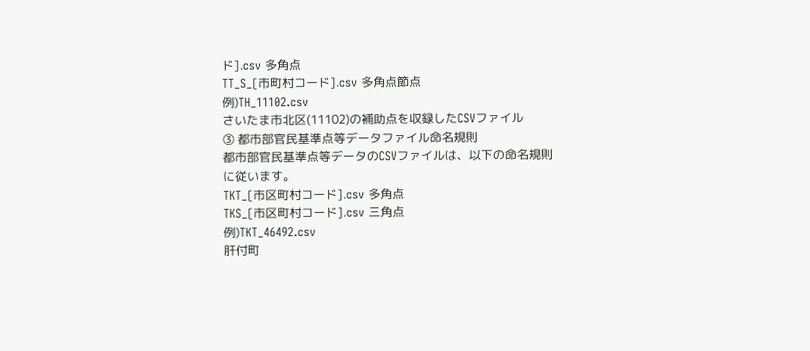ド].csv 多角点
TT_S_[市町村コード].csv 多角点節点
例)TH_11102.csv
さいたま市北区(11102)の補助点を収録したCSVファイル
③ 都市部官民基準点等データファイル命名規則
都市部官民基準点等データのCSVファイルは、以下の命名規則に従います。
TKT_[市区町村コード].csv 多角点
TKS_[市区町村コード].csv 三角点
例)TKT_46492.csv
肝付町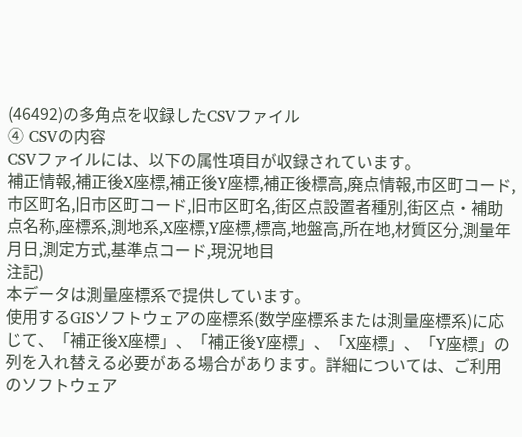(46492)の多角点を収録したCSVファイル
④ CSVの内容
CSVファイルには、以下の属性項目が収録されています。
補正情報,補正後X座標,補正後Y座標,補正後標高,廃点情報,市区町コード,市区町名,旧市区町コード,旧市区町名,街区点設置者種別,街区点・補助点名称,座標系,測地系,X座標,Y座標,標高,地盤高,所在地,材質区分,測量年月日,測定方式,基準点コード,現況地目
注記)
本データは測量座標系で提供しています。
使用するGISソフトウェアの座標系(数学座標系または測量座標系)に応じて、「補正後X座標」、「補正後Y座標」、「X座標」、「Y座標」の列を入れ替える必要がある場合があります。詳細については、ご利用のソフトウェア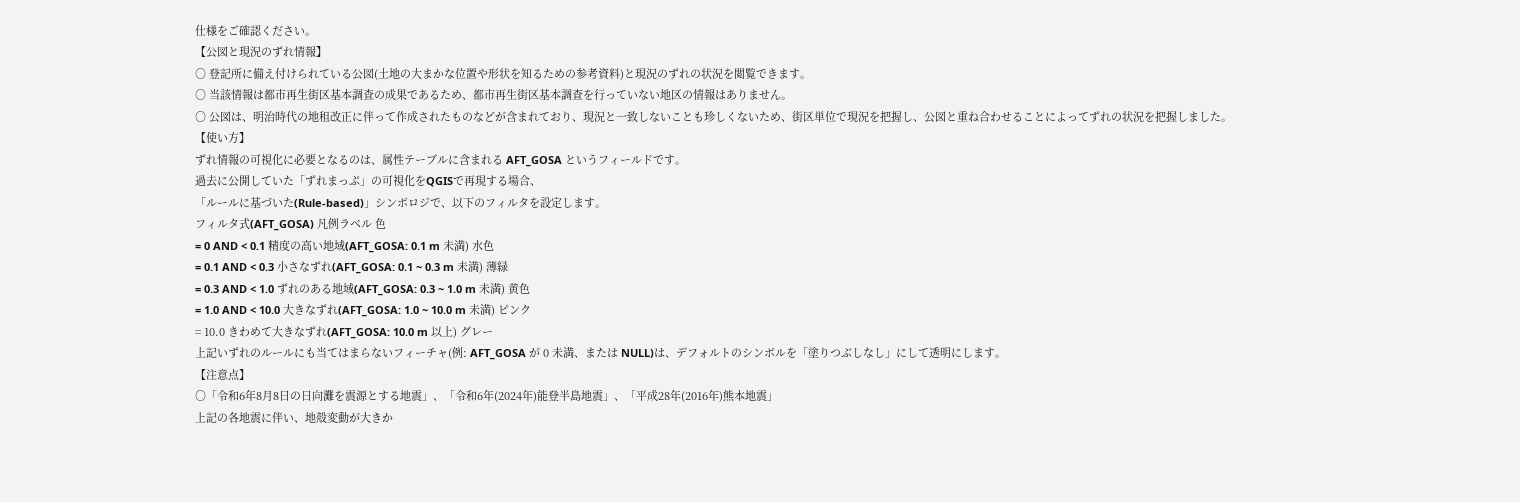仕様をご確認ください。
【公図と現況のずれ情報】
○ 登記所に備え付けられている公図(土地の大まかな位置や形状を知るための参考資料)と現況のずれの状況を閲覧できます。
○ 当該情報は都市再生街区基本調査の成果であるため、都市再生街区基本調査を行っていない地区の情報はありません。
○ 公図は、明治時代の地租改正に伴って作成されたものなどが含まれており、現況と一致しないことも珍しくないため、街区単位で現況を把握し、公図と重ね合わせることによってずれの状況を把握しました。
【使い方】
ずれ情報の可視化に必要となるのは、属性テーブルに含まれる AFT_GOSA というフィールドです。
過去に公開していた「ずれまっぷ」の可視化をQGISで再現する場合、
「ルールに基づいた(Rule-based)」シンボロジで、以下のフィルタを設定します。
フィルタ式(AFT_GOSA) 凡例ラベル 色
= 0 AND < 0.1 精度の高い地域(AFT_GOSA: 0.1 m 未満) 水色
= 0.1 AND < 0.3 小さなずれ(AFT_GOSA: 0.1 ~ 0.3 m 未満) 薄緑
= 0.3 AND < 1.0 ずれのある地域(AFT_GOSA: 0.3 ~ 1.0 m 未満) 黄色
= 1.0 AND < 10.0 大きなずれ(AFT_GOSA: 1.0 ~ 10.0 m 未満) ピンク
= 10.0 きわめて大きなずれ(AFT_GOSA: 10.0 m 以上) グレー
上記いずれのルールにも当てはまらないフィーチャ(例: AFT_GOSA が 0 未満、または NULL)は、デフォルトのシンボルを「塗りつぶしなし」にして透明にします。
【注意点】
○「令和6年8月8日の日向灘を震源とする地震」、「令和6年(2024年)能登半島地震」、「平成28年(2016年)熊本地震」
上記の各地震に伴い、地殻変動が大きか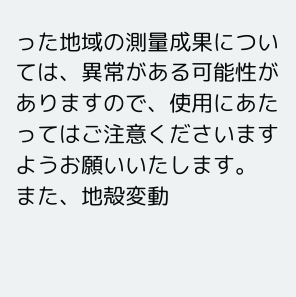った地域の測量成果については、異常がある可能性がありますので、使用にあたってはご注意くださいますようお願いいたします。
また、地殻変動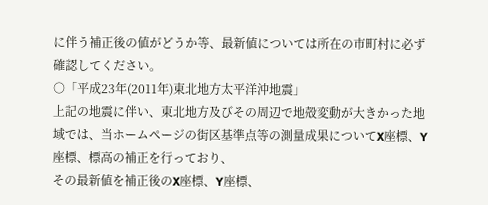に伴う補正後の値がどうか等、最新値については所在の市町村に必ず確認してください。
○「平成23年(2011年)東北地方太平洋沖地震」
上記の地震に伴い、東北地方及びその周辺で地殻変動が大きかった地域では、当ホームページの街区基準点等の測量成果についてX座標、Y座標、標高の補正を行っており、
その最新値を補正後のX座標、Y座標、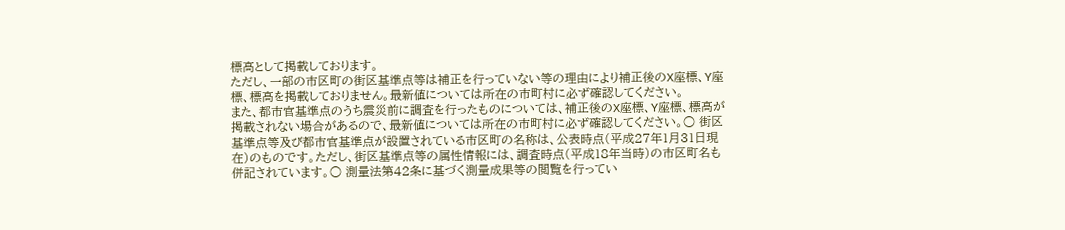標高として掲載しております。
ただし、一部の市区町の街区基準点等は補正を行っていない等の理由により補正後のX座標、Y座標、標高を掲載しておりません。最新値については所在の市町村に必ず確認してください。
また、都市官基準点のうち震災前に調査を行ったものについては、補正後のX座標、Y座標、標高が掲載されない場合があるので、最新値については所在の市町村に必ず確認してください。○ 街区基準点等及び都市官基準点が設置されている市区町の名称は、公表時点(平成27年1月31日現在)のものです。ただし、街区基準点等の属性情報には、調査時点(平成18年当時)の市区町名も併記されています。○ 測量法第42条に基づく測量成果等の閲覧を行ってい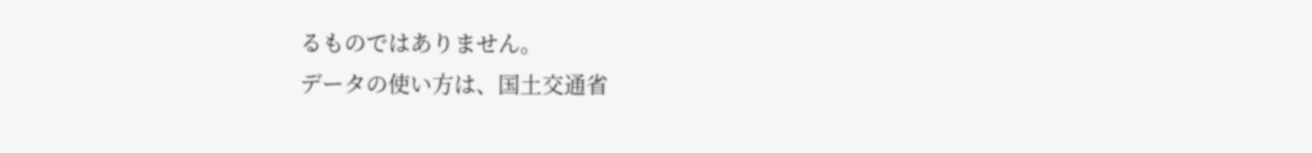るものではありません。
データの使い方は、国土交通省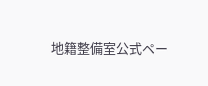地籍整備室公式ペー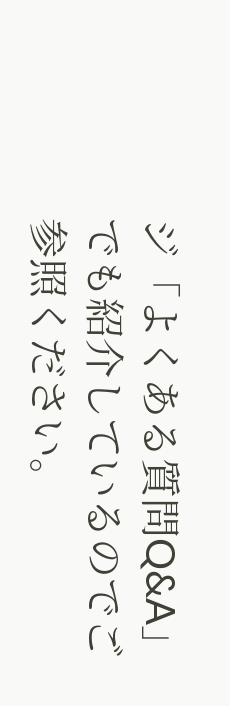ジ「よくある質問Q&A」でも紹介しているのでご参照ください。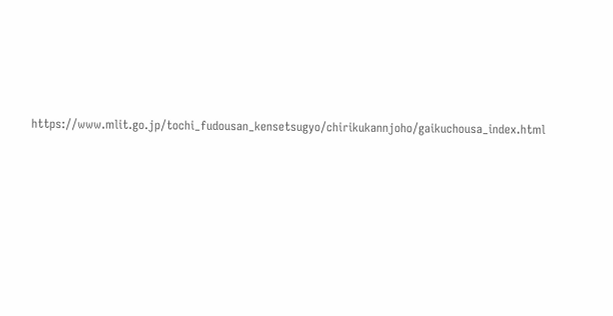https://www.mlit.go.jp/tochi_fudousan_kensetsugyo/chirikukannjoho/gaikuchousa_index.html